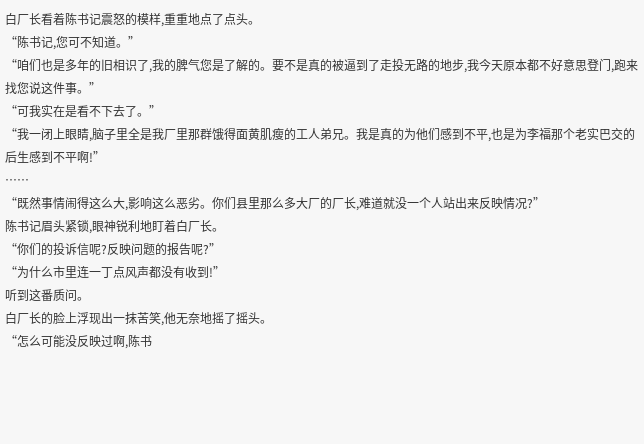白厂长看着陈书记震怒的模样,重重地点了点头。
“陈书记,您可不知道。”
“咱们也是多年的旧相识了,我的脾气您是了解的。要不是真的被逼到了走投无路的地步,我今天原本都不好意思登门,跑来找您说这件事。”
“可我实在是看不下去了。”
“我一闭上眼睛,脑子里全是我厂里那群饿得面黄肌瘦的工人弟兄。我是真的为他们感到不平,也是为李福那个老实巴交的后生感到不平啊!”
……
“既然事情闹得这么大,影响这么恶劣。你们县里那么多大厂的厂长,难道就没一个人站出来反映情况?”
陈书记眉头紧锁,眼神锐利地盯着白厂长。
“你们的投诉信呢?反映问题的报告呢?”
“为什么市里连一丁点风声都没有收到!”
听到这番质问。
白厂长的脸上浮现出一抹苦笑,他无奈地摇了摇头。
“怎么可能没反映过啊,陈书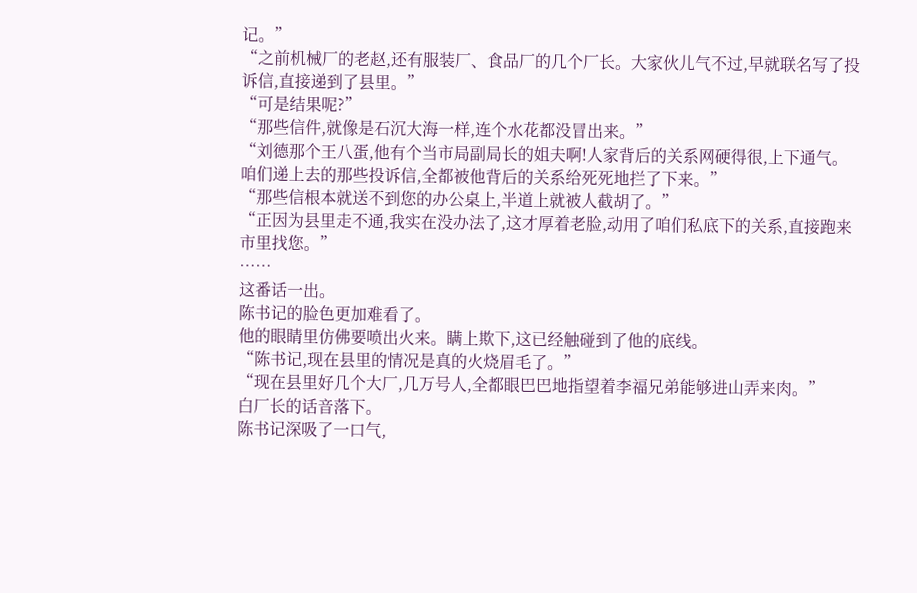记。”
“之前机械厂的老赵,还有服装厂、食品厂的几个厂长。大家伙儿气不过,早就联名写了投诉信,直接递到了县里。”
“可是结果呢?”
“那些信件,就像是石沉大海一样,连个水花都没冒出来。”
“刘德那个王八蛋,他有个当市局副局长的姐夫啊!人家背后的关系网硬得很,上下通气。咱们递上去的那些投诉信,全都被他背后的关系给死死地拦了下来。”
“那些信根本就送不到您的办公桌上,半道上就被人截胡了。”
“正因为县里走不通,我实在没办法了,这才厚着老脸,动用了咱们私底下的关系,直接跑来市里找您。”
……
这番话一出。
陈书记的脸色更加难看了。
他的眼睛里仿佛要喷出火来。瞒上欺下,这已经触碰到了他的底线。
“陈书记,现在县里的情况是真的火烧眉毛了。”
“现在县里好几个大厂,几万号人,全都眼巴巴地指望着李福兄弟能够进山弄来肉。”
白厂长的话音落下。
陈书记深吸了一口气,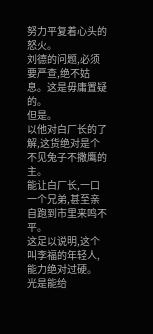努力平复着心头的怒火。
刘德的问题,必须要严查,绝不姑息。这是毋庸置疑的。
但是。
以他对白厂长的了解,这货绝对是个不见兔子不撒鹰的主。
能让白厂长,一口一个兄弟,甚至亲自跑到市里来鸣不平。
这足以说明,这个叫李福的年轻人,能力绝对过硬。
光是能给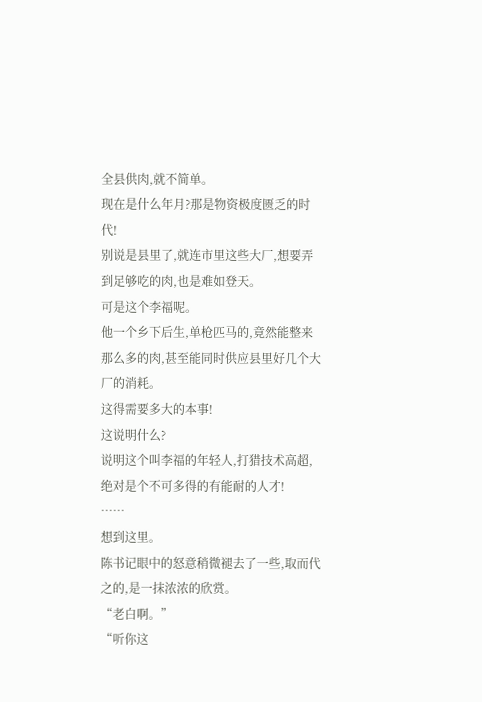全县供肉,就不简单。
现在是什么年月?那是物资极度匮乏的时代!
别说是县里了,就连市里这些大厂,想要弄到足够吃的肉,也是难如登天。
可是这个李福呢。
他一个乡下后生,单枪匹马的,竟然能整来那么多的肉,甚至能同时供应县里好几个大厂的消耗。
这得需要多大的本事!
这说明什么?
说明这个叫李福的年轻人,打猎技术高超,绝对是个不可多得的有能耐的人才!
……
想到这里。
陈书记眼中的怒意稍微褪去了一些,取而代之的,是一抹浓浓的欣赏。
“老白啊。”
“听你这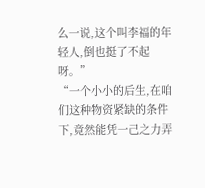么一说,这个叫李福的年轻人,倒也挺了不起呀。”
“一个小小的后生,在咱们这种物资紧缺的条件下,竟然能凭一己之力弄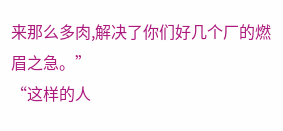来那么多肉,解决了你们好几个厂的燃眉之急。”
“这样的人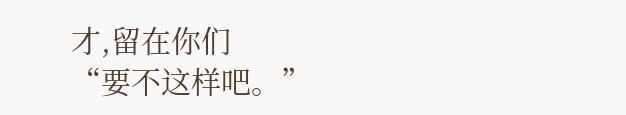才,留在你们
“要不这样吧。”